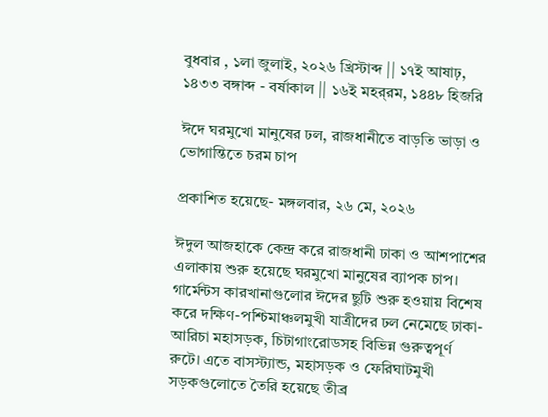বুধবার , ১লা জুলাই, ২০২৬ খ্রিস্টাব্দ || ১৭ই আষাঢ়, ১৪৩৩ বঙ্গাব্দ - বর্ষাকাল || ১৬ই মহর্‌রম, ১৪৪৮ হিজরি

ঈদে ঘরমুখো মানুষের ঢল, রাজধানীতে বাড়তি ভাড়া ও ভোগান্তিতে চরম চাপ

প্রকাশিত হয়েছে- মঙ্গলবার, ২৬ মে, ২০২৬

ঈদুল আজহাকে কেন্দ্র করে রাজধানী ঢাকা ও আশপাশের এলাকায় শুরু হয়েছে ঘরমুখো মানুষের ব্যাপক চাপ। গার্মেন্টস কারখানাগুলোর ঈদের ছুটি শুরু হওয়ায় বিশেষ করে দক্ষিণ-পশ্চিমাঞ্চলমুখী যাত্রীদের ঢল নেমেছে ঢাকা-আরিচা মহাসড়ক, চিটাগাংরোডসহ বিভিন্ন গুরুত্বপূর্ণ রুটে। এতে বাসস্ট্যান্ড, মহাসড়ক ও ফেরিঘাটমুখী সড়কগুলোতে তৈরি হয়েছে তীব্র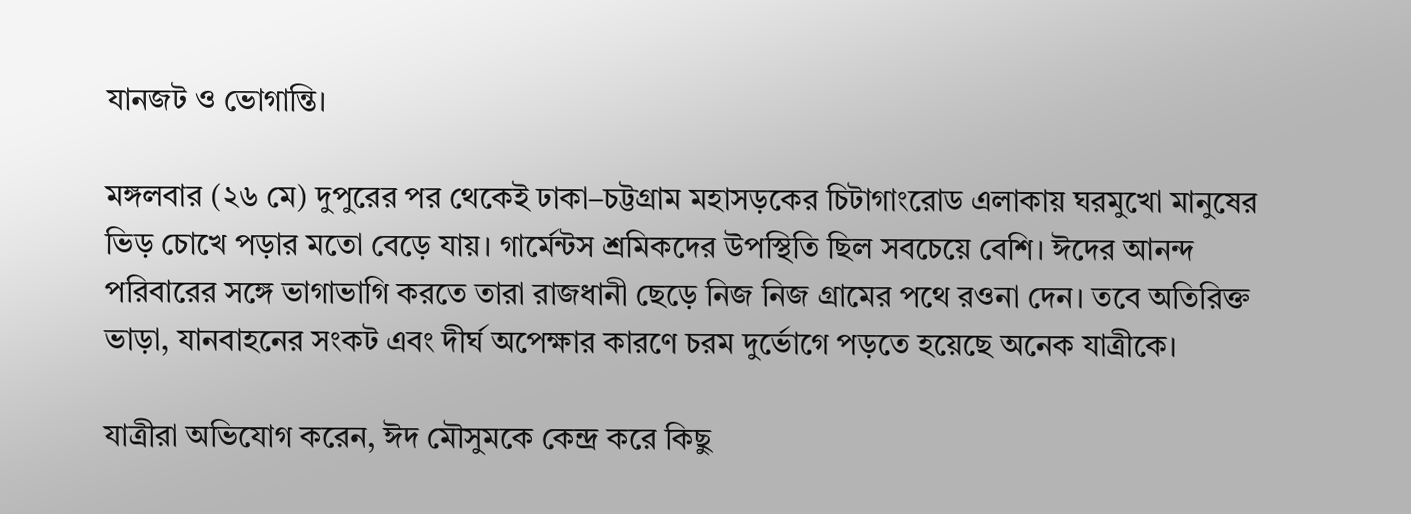যানজট ও ভোগান্তি।

মঙ্গলবার (২৬ মে) দুপুরের পর থেকেই ঢাকা–চট্টগ্রাম মহাসড়কের চিটাগাংরোড এলাকায় ঘরমুখো মানুষের ভিড় চোখে পড়ার মতো বেড়ে যায়। গার্মেন্টস শ্রমিকদের উপস্থিতি ছিল সবচেয়ে বেশি। ঈদের আনন্দ পরিবারের সঙ্গে ভাগাভাগি করতে তারা রাজধানী ছেড়ে নিজ নিজ গ্রামের পথে রওনা দেন। তবে অতিরিক্ত ভাড়া, যানবাহনের সংকট এবং দীর্ঘ অপেক্ষার কারণে চরম দুর্ভোগে পড়তে হয়েছে অনেক যাত্রীকে।

যাত্রীরা অভিযোগ করেন, ঈদ মৌসুমকে কেন্দ্র করে কিছু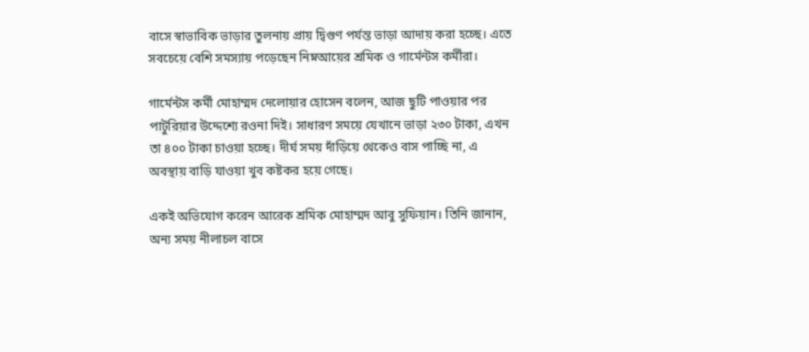বাসে স্বাভাবিক ভাড়ার তুলনায় প্রায় দ্বিগুণ পর্যন্ত ভাড়া আদায় করা হচ্ছে। এতে সবচেয়ে বেশি সমস্যায় পড়েছেন নিম্নআয়ের শ্রমিক ও গার্মেন্টস কর্মীরা।

গার্মেন্টস কর্মী মোহাম্মদ দেলোয়ার হোসেন বলেন, আজ ছুটি পাওয়ার পর পাটুরিয়ার উদ্দেশ্যে রওনা দিই। সাধারণ সময়ে যেখানে ভাড়া ২৩০ টাকা, এখন তা ৪০০ টাকা চাওয়া হচ্ছে। দীর্ঘ সময় দাঁড়িয়ে থেকেও বাস পাচ্ছি না, এ অবস্থায় বাড়ি যাওয়া খুব কষ্টকর হয়ে গেছে।

একই অভিযোগ করেন আরেক শ্রমিক মোহাম্মদ আবু সুফিয়ান। তিনি জানান, অন্য সময় নীলাচল বাসে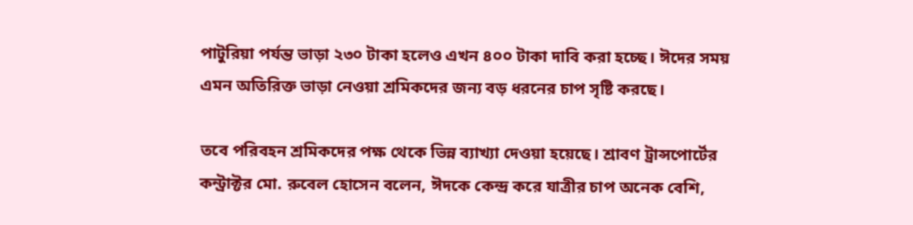পাটুরিয়া পর্যন্ত ভাড়া ২৩০ টাকা হলেও এখন ৪০০ টাকা দাবি করা হচ্ছে। ঈদের সময় এমন অতিরিক্ত ভাড়া নেওয়া শ্রমিকদের জন্য বড় ধরনের চাপ সৃষ্টি করছে।

তবে পরিবহন শ্রমিকদের পক্ষ থেকে ভিন্ন ব্যাখ্যা দেওয়া হয়েছে। শ্রাবণ ট্রান্সপোর্টের কন্ট্রাক্টর মো. রুবেল হোসেন বলেন, ঈদকে কেন্দ্র করে যাত্রীর চাপ অনেক বেশি,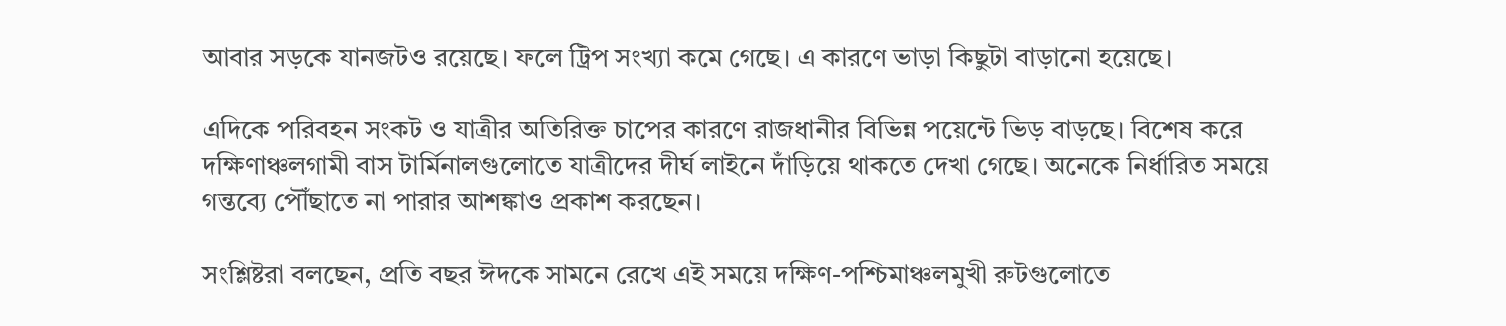আবার সড়কে যানজটও রয়েছে। ফলে ট্রিপ সংখ্যা কমে গেছে। এ কারণে ভাড়া কিছুটা বাড়ানো হয়েছে।

এদিকে পরিবহন সংকট ও যাত্রীর অতিরিক্ত চাপের কারণে রাজধানীর বিভিন্ন পয়েন্টে ভিড় বাড়ছে। বিশেষ করে দক্ষিণাঞ্চলগামী বাস টার্মিনালগুলোতে যাত্রীদের দীর্ঘ লাইনে দাঁড়িয়ে থাকতে দেখা গেছে। অনেকে নির্ধারিত সময়ে গন্তব্যে পৌঁছাতে না পারার আশঙ্কাও প্রকাশ করছেন।

সংশ্লিষ্টরা বলছেন, প্রতি বছর ঈদকে সামনে রেখে এই সময়ে দক্ষিণ-পশ্চিমাঞ্চলমুখী রুটগুলোতে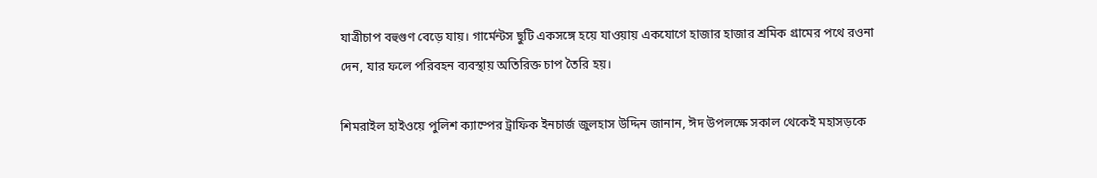যাত্রীচাপ বহুগুণ বেড়ে যায়। গার্মেন্টস ছুটি একসঙ্গে হয়ে যাওয়ায় একযোগে হাজার হাজার শ্রমিক গ্রামের পথে রওনা দেন, যার ফলে পরিবহন ব্যবস্থায় অতিরিক্ত চাপ তৈরি হয়।

শিমরাইল হাইওয়ে পুলিশ ক্যাম্পের ট্রাফিক ইনচার্জ জুলহাস উদ্দিন জানান, ঈদ উপলক্ষে সকাল থেকেই মহাসড়কে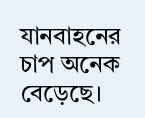যানবাহনের চাপ অনেক বেড়েছে।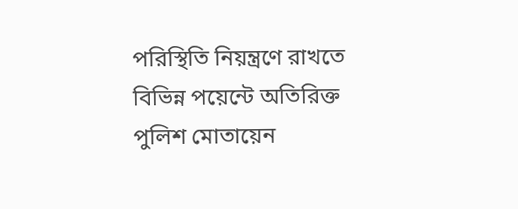পরিস্থিতি নিয়ন্ত্রণে রাখতে বিভিন্ন পয়েন্টে অতিরিক্ত পুলিশ মোতায়েন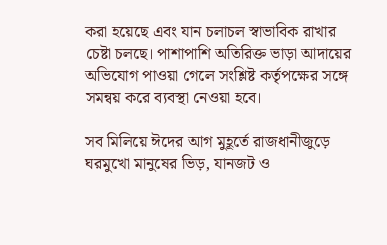করা হয়েছে এবং যান চলাচল স্বাভাবিক রাখার চেষ্টা চলছে। পাশাপাশি অতিরিক্ত ভাড়া আদায়ের অভিযোগ পাওয়া গেলে সংশ্লিষ্ট কর্তৃপক্ষের সঙ্গে সমন্বয় করে ব্যবস্থা নেওয়া হবে।

সব মিলিয়ে ঈদের আগ মুহূর্তে রাজধানীজুড়ে ঘরমুখো মানুষের ভিড়, যানজট ও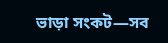ভাড়া সংকট—সব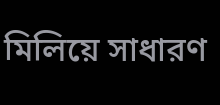মিলিয়ে সাধারণ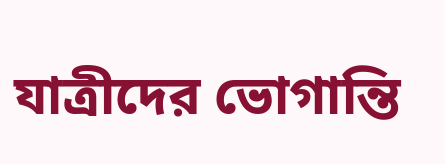যাত্রীদের ভোগান্তি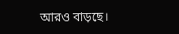আরও বাড়ছে।